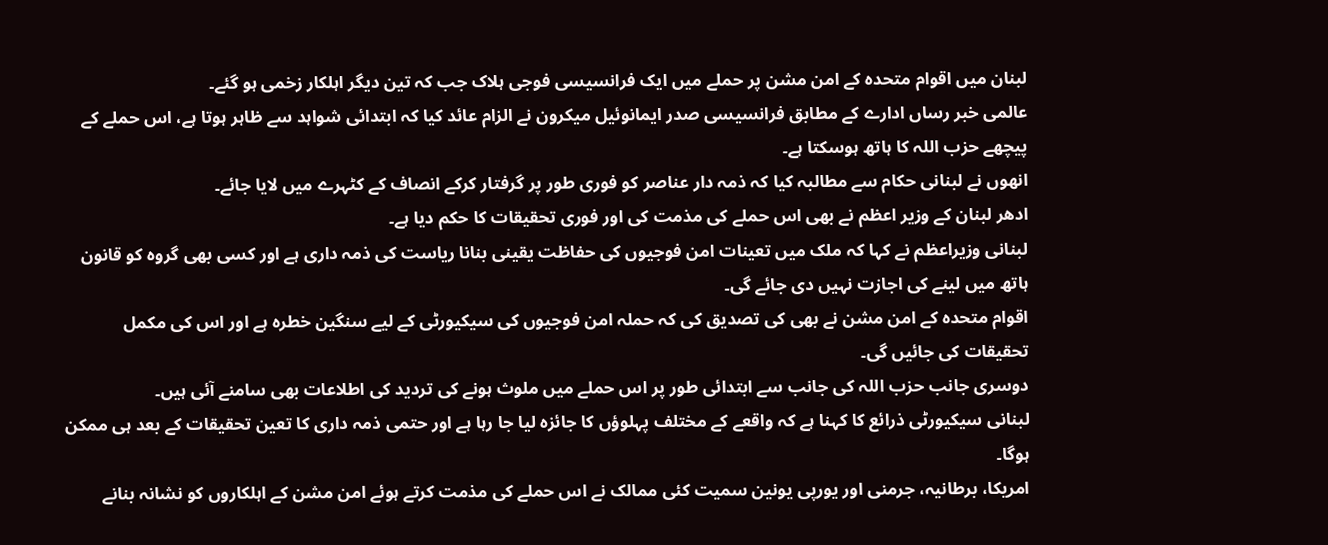لبنان میں اقوام متحدہ کے امن مشن پر حملے میں ایک فرانسیسی فوجی ہلاک جب کہ تین دیگر اہلکار زخمی ہو گئے۔
عالمی خبر رساں ادارے کے مطابق فرانسیسی صدر ایمانوئیل میکرون نے الزام عائد کیا کہ ابتدائی شواہد سے ظاہر ہوتا ہے، اس حملے کے پیچھے حزب اللہ کا ہاتھ ہوسکتا ہے۔
انھوں نے لبنانی حکام سے مطالبہ کیا کہ ذمہ دار عناصر کو فوری طور پر گرفتار کرکے انصاف کے کٹہرے میں لایا جائے۔
ادھر لبنان کے وزیر اعظم نے بھی اس حملے کی مذمت کی اور فوری تحقیقات کا حکم دیا ہے۔
لبنانی وزیراعظم نے کہا کہ ملک میں تعینات امن فوجیوں کی حفاظت یقینی بنانا ریاست کی ذمہ داری ہے اور کسی بھی گروہ کو قانون ہاتھ میں لینے کی اجازت نہیں دی جائے گی۔
اقوام متحدہ کے امن مشن نے بھی کی تصدیق کی کہ حملہ امن فوجیوں کی سیکیورٹی کے لیے سنگین خطرہ ہے اور اس کی مکمل تحقیقات کی جائیں گی۔
دوسری جانب حزب اللہ کی جانب سے ابتدائی طور پر اس حملے میں ملوث ہونے کی تردید کی اطلاعات بھی سامنے آئی ہیں۔
لبنانی سیکیورٹی ذرائع کا کہنا ہے کہ واقعے کے مختلف پہلوؤں کا جائزہ لیا جا رہا ہے اور حتمی ذمہ داری کا تعین تحقیقات کے بعد ہی ممکن ہوگا۔
امریکا، برطانیہ، جرمنی اور یورپی یونین سمیت کئی ممالک نے اس حملے کی مذمت کرتے ہوئے امن مشن کے اہلکاروں کو نشانہ بنانے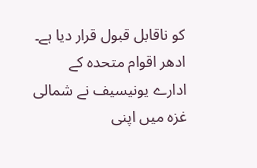کو ناقابل قبول قرار دیا ہے۔
ادھر اقوام متحدہ کے ادارے یونیسیف نے شمالی غزہ میں اپنی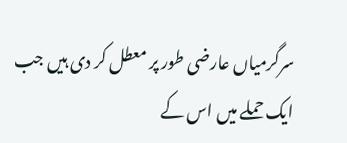سرگرمیاں عارضی طور پر معطل کر دی ہیں جب ایک حملے میں اس کے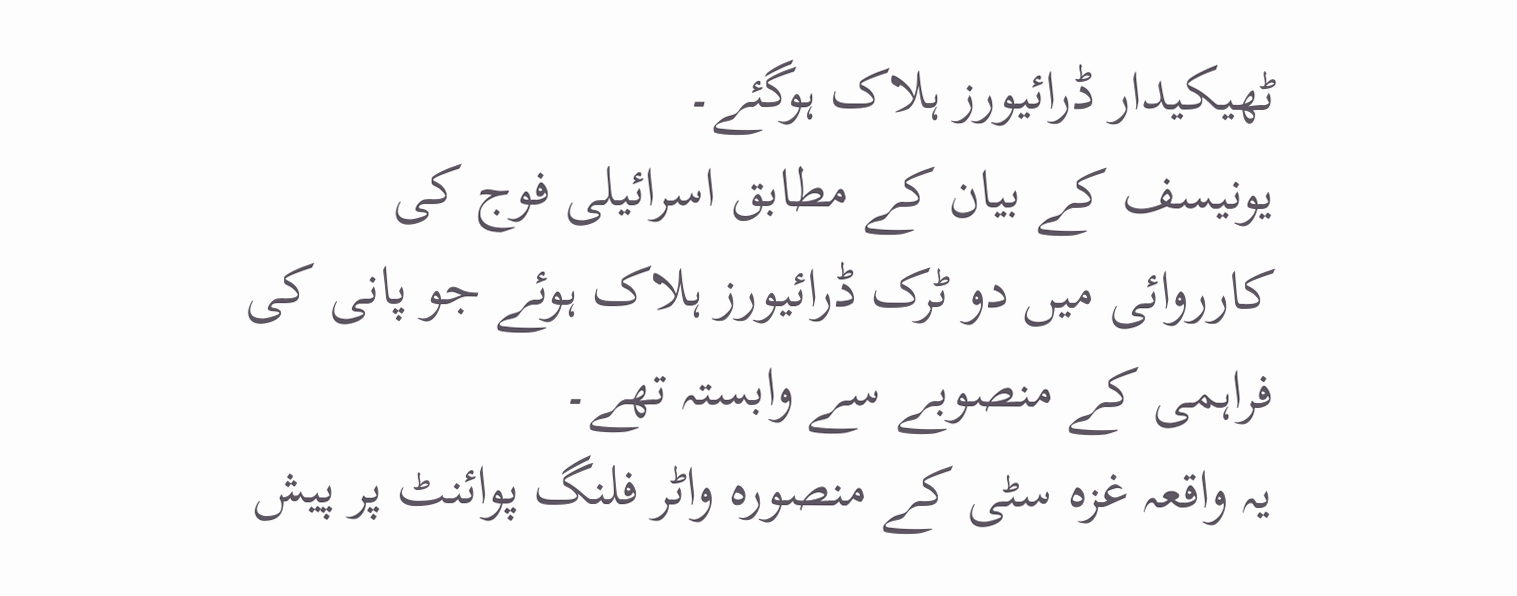ٹھیکیدار ڈرائیورز ہلاک ہوگئے۔
یونیسف کے بیان کے مطابق اسرائیلی فوج کی کارروائی میں دو ٹرک ڈرائیورز ہلاک ہوئے جو پانی کی فراہمی کے منصوبے سے وابستہ تھے۔
یہ واقعہ غزہ سٹی کے منصورہ واٹر فلنگ پوائنٹ پر پیش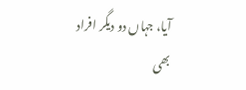آیا، جہاں دو دیگر افراد بھی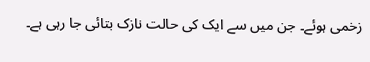زخمی ہوئے۔ جن میں سے ایک کی حالت نازک بتائی جا رہی ہے۔